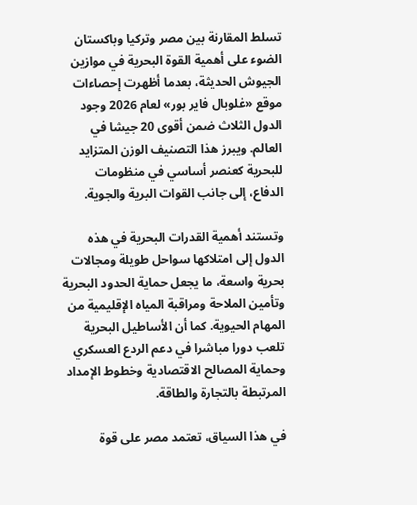تسلط المقارنة بين مصر وتركيا وباكستان الضوء على أهمية القوة البحرية في موازين الجيوش الحديثة، بعدما أظهرت إحصاءات موقع «غلوبال فاير بور» لعام 2026 وجود الدول الثلاث ضمن أقوى 20 جيشا في العالم. ويبرز هذا التصنيف الوزن المتزايد للبحرية كعنصر أساسي في منظومات الدفاع، إلى جانب القوات البرية والجوية.

وتستند أهمية القدرات البحرية في هذه الدول إلى امتلاكها سواحل طويلة ومجالات بحرية واسعة، ما يجعل حماية الحدود البحرية وتأمين الملاحة ومراقبة المياه الإقليمية من المهام الحيوية. كما أن الأساطيل البحرية تلعب دورا مباشرا في دعم الردع العسكري وحماية المصالح الاقتصادية وخطوط الإمداد المرتبطة بالتجارة والطاقة.

في هذا السياق، تعتمد مصر على قوة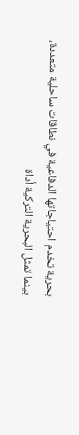بحرية تخدم احتياجاتها الدفاعية في نطاقات ساحلية متعددة، بينما تمثل البحرية التركية أداة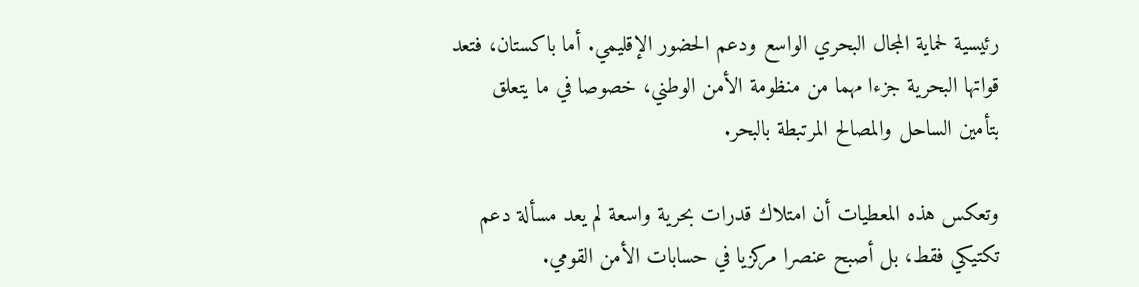رئيسية لحماية المجال البحري الواسع ودعم الحضور الإقليمي. أما باكستان، فتعد قواتها البحرية جزءا مهما من منظومة الأمن الوطني، خصوصا في ما يتعلق بتأمين الساحل والمصالح المرتبطة بالبحر.

وتعكس هذه المعطيات أن امتلاك قدرات بحرية واسعة لم يعد مسألة دعم تكتيكي فقط، بل أصبح عنصرا مركزيا في حسابات الأمن القومي.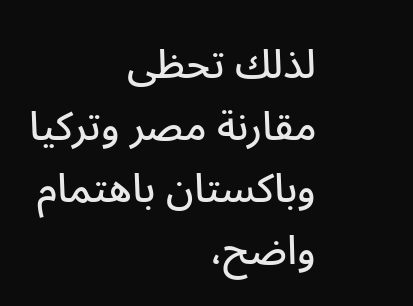لذلك تحظى مقارنة مصر وتركيا وباكستان باهتمام واضح،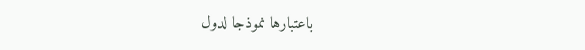باعتبارها نموذجا لدول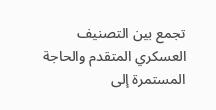تجمع بين التصنيف العسكري المتقدم والحاجة المستمرة إلى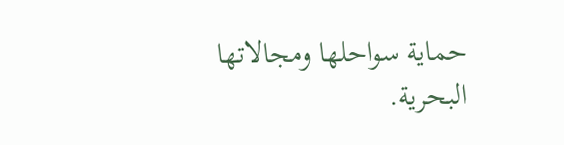حماية سواحلها ومجالاتها البحرية.